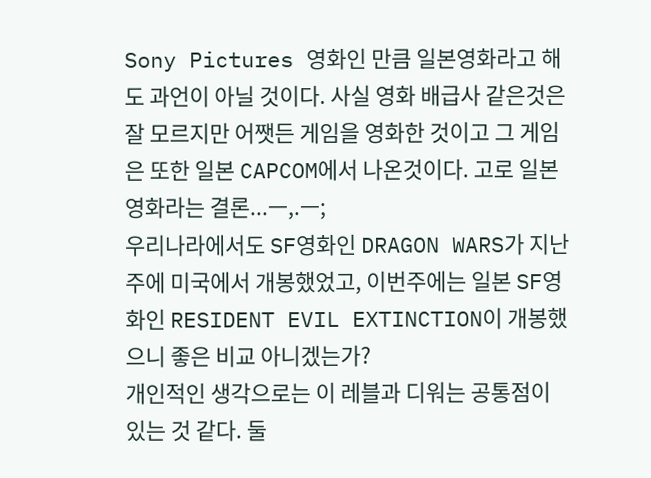Sony Pictures 영화인 만큼 일본영화라고 해도 과언이 아닐 것이다. 사실 영화 배급사 같은것은 잘 모르지만 어쨋든 게임을 영화한 것이고 그 게임은 또한 일본 CAPCOM에서 나온것이다. 고로 일본영화라는 결론...ㅡ,.ㅡ;
우리나라에서도 SF영화인 DRAGON WARS가 지난주에 미국에서 개봉했었고, 이번주에는 일본 SF영화인 RESIDENT EVIL EXTINCTION이 개봉했으니 좋은 비교 아니겠는가?
개인적인 생각으로는 이 레블과 디워는 공통점이 있는 것 같다. 둘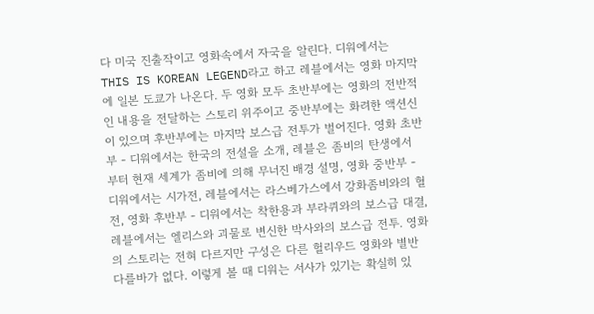다 미국 진출작이고 영화속에서 자국을 알린다. 디워에서는 THIS IS KOREAN LEGEND라고 하고 레블에서는 영화 마지막에 일본 도쿄가 나온다. 두 영화 모두 초반부에는 영화의 전반적인 내용을 전달하는 스토리 위주이고 중반부에는 화려한 액션신이 있으며 후반부에는 마지막 보스급 전투가 벌어진다. 영화 초반부 - 디워에서는 한국의 전설을 소개, 레블은 좀비의 탄생에서 부터 현재 세계가 좀비에 의해 무너진 배경 설명, 영화 중반부 - 디워에서는 시가전, 레블에서는 라스베가스에서 강화좀비와의 혈전, 영화 후반부 - 디워에서는 착한용과 부라퀴와의 보스급 대결, 레블에서는 엘리스와 괴물로 변신한 박사와의 보스급 전투. 영화의 스토리는 전혀 다르지만 구성은 다른 헐리우드 영화와 별반 다를바가 없다. 이렇게 볼 때 디워는 서사가 있기는 확실히 있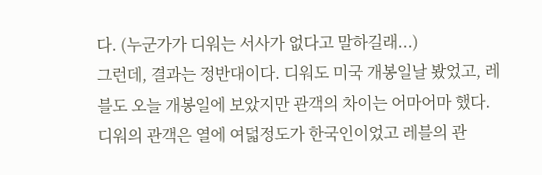다. (누군가가 디워는 서사가 없다고 말하길래...)
그런데, 결과는 정반대이다. 디워도 미국 개봉일날 봤었고, 레블도 오늘 개봉일에 보았지만 관객의 차이는 어마어마 했다. 디워의 관객은 열에 여덟정도가 한국인이었고 레블의 관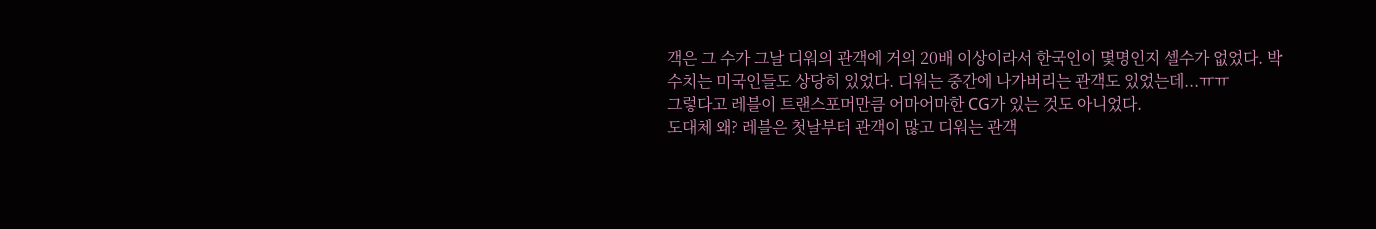객은 그 수가 그날 디워의 관객에 거의 20배 이상이라서 한국인이 몇명인지 셀수가 없었다. 박수치는 미국인들도 상당히 있었다. 디워는 중간에 나가버리는 관객도 있었는데...ㅠㅠ
그렇다고 레블이 트랜스포머만큼 어마어마한 CG가 있는 것도 아니었다.
도대체 왜? 레블은 첫날부터 관객이 많고 디워는 관객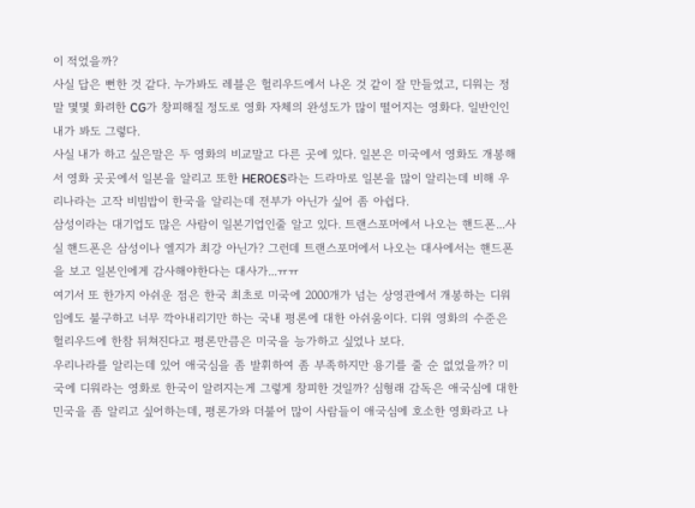이 적었을까?
사실 답은 뻔한 것 같다. 누가봐도 레블은 헐리우드에서 나온 것 같이 잘 만들었고, 디워는 정말 몇몇 화려한 CG가 창피해질 정도로 영화 자체의 완성도가 많이 떨어지는 영화다. 일반인인 내가 봐도 그렇다.
사실 내가 하고 싶은말은 두 영화의 비교말고 다른 곳에 있다. 일본은 미국에서 영화도 개봉해서 영화 곳곳에서 일본을 알리고 또한 HEROES라는 드라마로 일본을 많이 알리는데 비해 우리나라는 고작 비빔밥이 한국을 알리는데 전부가 아닌가 싶어 좀 아쉽다.
삼성이라는 대기업도 많은 사람이 일본기업인줄 알고 있다. 트랜스포머에서 나오는 핸드폰...사실 핸드폰은 삼성이나 엘지가 최강 아닌가? 그런데 트랜스포머에서 나오는 대사에서는 핸드폰을 보고 일본인에게 감사해야한다는 대사가...ㅠㅠ
여기서 또 한가지 아쉬운 점은 한국 최초로 미국에 2000개가 넘는 상영관에서 개봉하는 디워임에도 불구하고 너무 깍아내리기만 하는 국내 평론에 대한 아쉬움이다. 디워 영화의 수준은 헐리우드에 한참 뒤쳐진다고 평론만큼은 미국을 능가하고 싶었나 보다.
우리나라를 알리는데 있어 애국심을 좀 발휘하여 좀 부족하지만 용기를 줄 순 없었을까? 미국에 디워라는 영화로 한국이 알려지는게 그렇게 창피한 것일까? 심형래 감독은 애국심에 대한민국을 좀 알리고 싶어하는데, 평론가와 더불어 많이 사람들이 애국심에 호소한 영화라고 나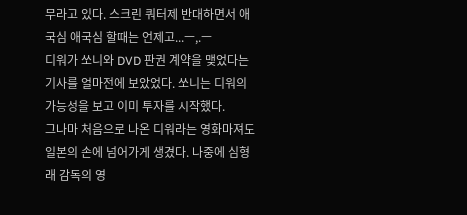무라고 있다. 스크린 쿼터제 반대하면서 애국심 애국심 할때는 언제고...ㅡ,.ㅡ
디워가 쏘니와 DVD 판권 계약을 맺었다는 기사를 얼마전에 보았었다. 쏘니는 디워의 가능성을 보고 이미 투자를 시작했다.
그나마 처음으로 나온 디워라는 영화마져도 일본의 손에 넘어가게 생겼다. 나중에 심형래 감독의 영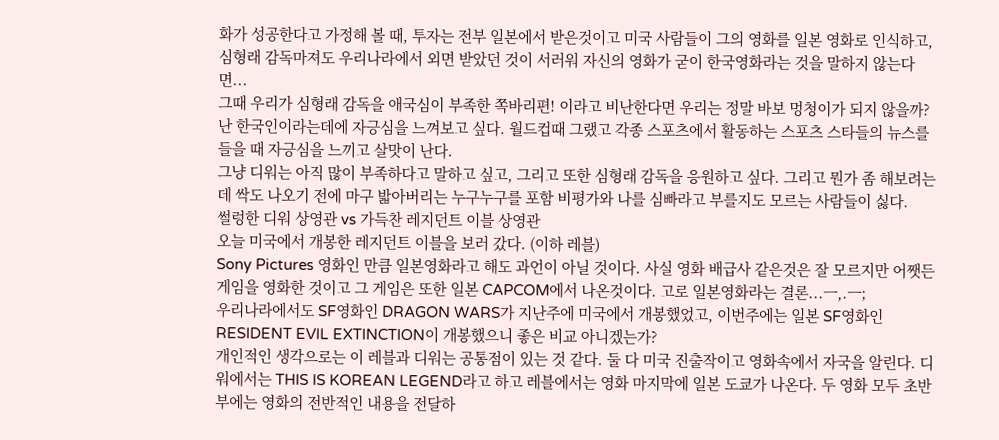화가 성공한다고 가정해 볼 때, 투자는 전부 일본에서 받은것이고 미국 사람들이 그의 영화를 일본 영화로 인식하고, 심형래 감독마져도 우리나라에서 외면 받았던 것이 서러워 자신의 영화가 굳이 한국영화라는 것을 말하지 않는다면...
그때 우리가 심형래 감독을 애국심이 부족한 쪽바리편! 이라고 비난한다면 우리는 정말 바보 멍청이가 되지 않을까?
난 한국인이라는데에 자긍심을 느껴보고 싶다. 월드컵때 그랬고 각종 스포츠에서 활동하는 스포츠 스타들의 뉴스를 들을 때 자긍심을 느끼고 살맛이 난다.
그냥 디워는 아직 많이 부족하다고 말하고 싶고, 그리고 또한 심형래 감독을 응원하고 싶다. 그리고 뭔가 좀 해보려는데 싹도 나오기 전에 마구 밟아버리는 누구누구를 포함 비평가와 나를 심빠라고 부를지도 모르는 사람들이 싫다.
썰렁한 디워 상영관 vs 가득찬 레지던트 이블 상영관
오늘 미국에서 개봉한 레지던트 이블을 보러 갔다. (이하 레블)
Sony Pictures 영화인 만큼 일본영화라고 해도 과언이 아닐 것이다. 사실 영화 배급사 같은것은 잘 모르지만 어쨋든 게임을 영화한 것이고 그 게임은 또한 일본 CAPCOM에서 나온것이다. 고로 일본영화라는 결론...ㅡ,.ㅡ;
우리나라에서도 SF영화인 DRAGON WARS가 지난주에 미국에서 개봉했었고, 이번주에는 일본 SF영화인 RESIDENT EVIL EXTINCTION이 개봉했으니 좋은 비교 아니겠는가?
개인적인 생각으로는 이 레블과 디워는 공통점이 있는 것 같다. 둘 다 미국 진출작이고 영화속에서 자국을 알린다. 디워에서는 THIS IS KOREAN LEGEND라고 하고 레블에서는 영화 마지막에 일본 도쿄가 나온다. 두 영화 모두 초반부에는 영화의 전반적인 내용을 전달하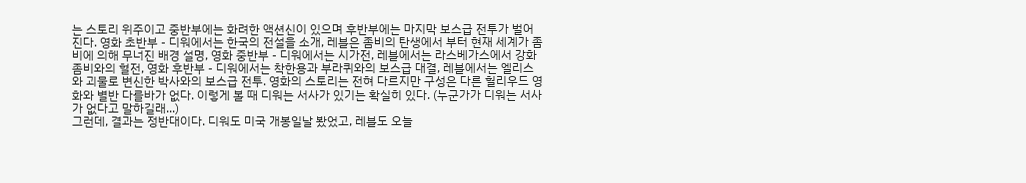는 스토리 위주이고 중반부에는 화려한 액션신이 있으며 후반부에는 마지막 보스급 전투가 벌어진다. 영화 초반부 - 디워에서는 한국의 전설을 소개, 레블은 좀비의 탄생에서 부터 현재 세계가 좀비에 의해 무너진 배경 설명, 영화 중반부 - 디워에서는 시가전, 레블에서는 라스베가스에서 강화좀비와의 혈전, 영화 후반부 - 디워에서는 착한용과 부라퀴와의 보스급 대결, 레블에서는 엘리스와 괴물로 변신한 박사와의 보스급 전투. 영화의 스토리는 전혀 다르지만 구성은 다른 헐리우드 영화와 별반 다를바가 없다. 이렇게 볼 때 디워는 서사가 있기는 확실히 있다. (누군가가 디워는 서사가 없다고 말하길래...)
그런데, 결과는 정반대이다. 디워도 미국 개봉일날 봤었고, 레블도 오늘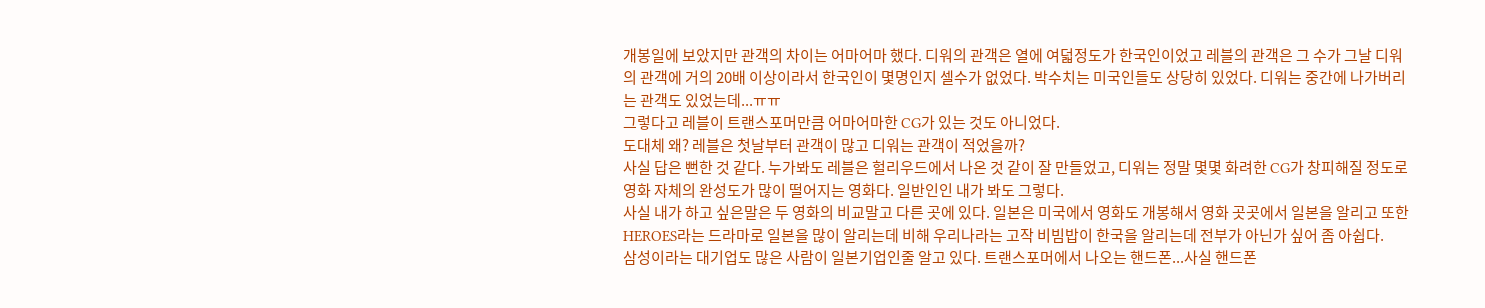개봉일에 보았지만 관객의 차이는 어마어마 했다. 디워의 관객은 열에 여덟정도가 한국인이었고 레블의 관객은 그 수가 그날 디워의 관객에 거의 20배 이상이라서 한국인이 몇명인지 셀수가 없었다. 박수치는 미국인들도 상당히 있었다. 디워는 중간에 나가버리는 관객도 있었는데...ㅠㅠ
그렇다고 레블이 트랜스포머만큼 어마어마한 CG가 있는 것도 아니었다.
도대체 왜? 레블은 첫날부터 관객이 많고 디워는 관객이 적었을까?
사실 답은 뻔한 것 같다. 누가봐도 레블은 헐리우드에서 나온 것 같이 잘 만들었고, 디워는 정말 몇몇 화려한 CG가 창피해질 정도로 영화 자체의 완성도가 많이 떨어지는 영화다. 일반인인 내가 봐도 그렇다.
사실 내가 하고 싶은말은 두 영화의 비교말고 다른 곳에 있다. 일본은 미국에서 영화도 개봉해서 영화 곳곳에서 일본을 알리고 또한 HEROES라는 드라마로 일본을 많이 알리는데 비해 우리나라는 고작 비빔밥이 한국을 알리는데 전부가 아닌가 싶어 좀 아쉽다.
삼성이라는 대기업도 많은 사람이 일본기업인줄 알고 있다. 트랜스포머에서 나오는 핸드폰...사실 핸드폰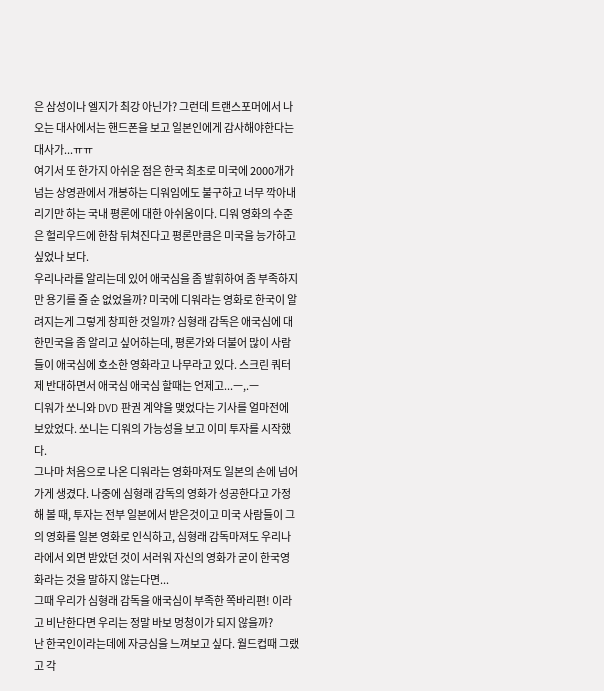은 삼성이나 엘지가 최강 아닌가? 그런데 트랜스포머에서 나오는 대사에서는 핸드폰을 보고 일본인에게 감사해야한다는 대사가...ㅠㅠ
여기서 또 한가지 아쉬운 점은 한국 최초로 미국에 2000개가 넘는 상영관에서 개봉하는 디워임에도 불구하고 너무 깍아내리기만 하는 국내 평론에 대한 아쉬움이다. 디워 영화의 수준은 헐리우드에 한참 뒤쳐진다고 평론만큼은 미국을 능가하고 싶었나 보다.
우리나라를 알리는데 있어 애국심을 좀 발휘하여 좀 부족하지만 용기를 줄 순 없었을까? 미국에 디워라는 영화로 한국이 알려지는게 그렇게 창피한 것일까? 심형래 감독은 애국심에 대한민국을 좀 알리고 싶어하는데, 평론가와 더불어 많이 사람들이 애국심에 호소한 영화라고 나무라고 있다. 스크린 쿼터제 반대하면서 애국심 애국심 할때는 언제고...ㅡ,.ㅡ
디워가 쏘니와 DVD 판권 계약을 맺었다는 기사를 얼마전에 보았었다. 쏘니는 디워의 가능성을 보고 이미 투자를 시작했다.
그나마 처음으로 나온 디워라는 영화마져도 일본의 손에 넘어가게 생겼다. 나중에 심형래 감독의 영화가 성공한다고 가정해 볼 때, 투자는 전부 일본에서 받은것이고 미국 사람들이 그의 영화를 일본 영화로 인식하고, 심형래 감독마져도 우리나라에서 외면 받았던 것이 서러워 자신의 영화가 굳이 한국영화라는 것을 말하지 않는다면...
그때 우리가 심형래 감독을 애국심이 부족한 쪽바리편! 이라고 비난한다면 우리는 정말 바보 멍청이가 되지 않을까?
난 한국인이라는데에 자긍심을 느껴보고 싶다. 월드컵때 그랬고 각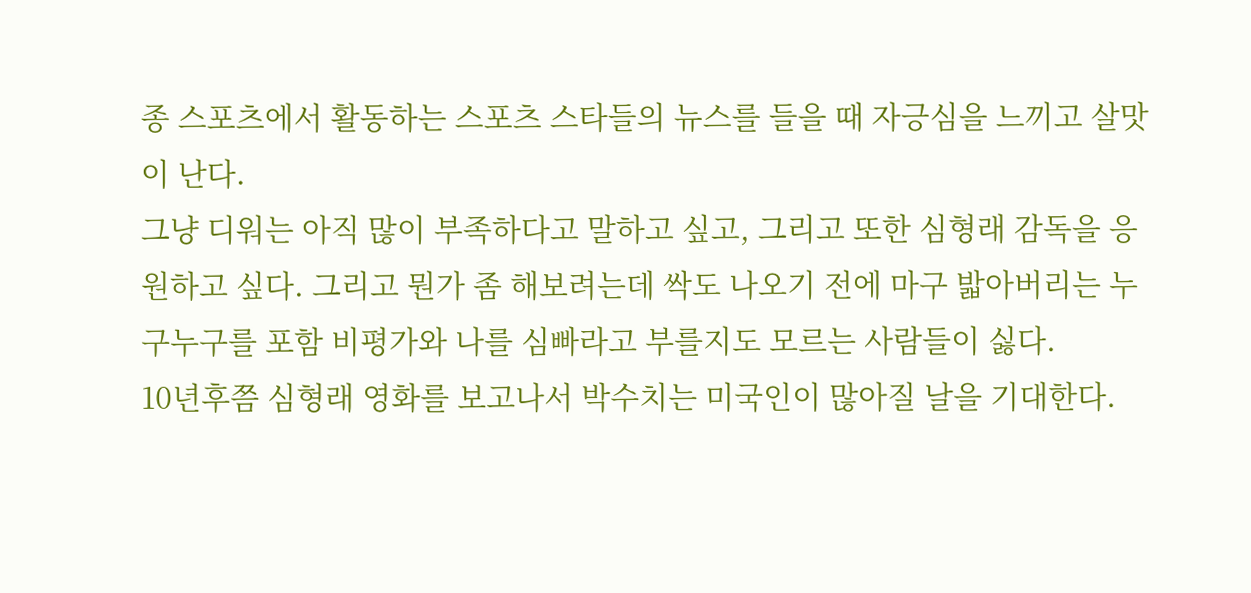종 스포츠에서 활동하는 스포츠 스타들의 뉴스를 들을 때 자긍심을 느끼고 살맛이 난다.
그냥 디워는 아직 많이 부족하다고 말하고 싶고, 그리고 또한 심형래 감독을 응원하고 싶다. 그리고 뭔가 좀 해보려는데 싹도 나오기 전에 마구 밟아버리는 누구누구를 포함 비평가와 나를 심빠라고 부를지도 모르는 사람들이 싫다.
10년후쯤 심형래 영화를 보고나서 박수치는 미국인이 많아질 날을 기대한다.